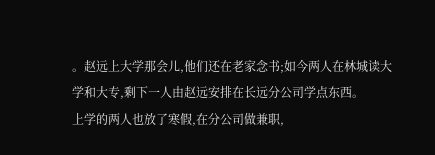。赵远上大学那会儿,他们还在老家念书;如今两人在林城读大学和大专,剩下一人由赵远安排在长远分公司学点东西。
上学的两人也放了寒假,在分公司做兼职,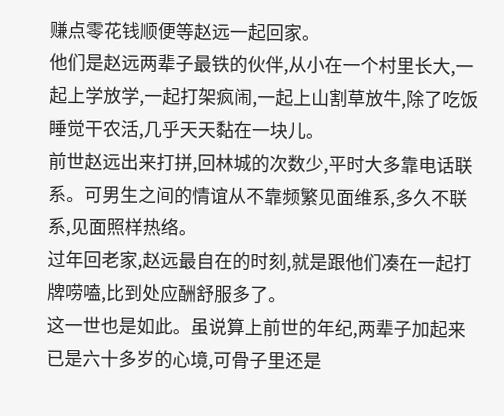赚点零花钱顺便等赵远一起回家。
他们是赵远两辈子最铁的伙伴,从小在一个村里长大,一起上学放学,一起打架疯闹,一起上山割草放牛,除了吃饭睡觉干农活,几乎天天黏在一块儿。
前世赵远出来打拼,回林城的次数少,平时大多靠电话联系。可男生之间的情谊从不靠频繁见面维系,多久不联系,见面照样热络。
过年回老家,赵远最自在的时刻,就是跟他们凑在一起打牌唠嗑,比到处应酬舒服多了。
这一世也是如此。虽说算上前世的年纪,两辈子加起来已是六十多岁的心境,可骨子里还是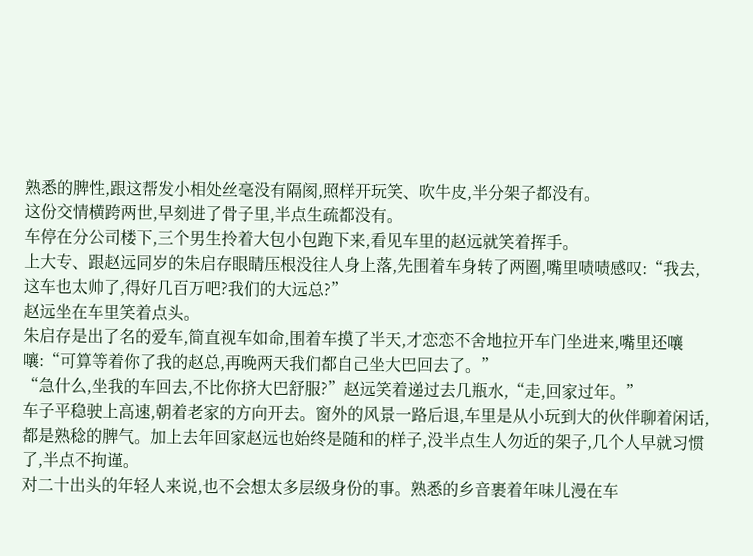熟悉的脾性,跟这帮发小相处丝毫没有隔阂,照样开玩笑、吹牛皮,半分架子都没有。
这份交情横跨两世,早刻进了骨子里,半点生疏都没有。
车停在分公司楼下,三个男生拎着大包小包跑下来,看见车里的赵远就笑着挥手。
上大专、跟赵远同岁的朱启存眼睛压根没往人身上落,先围着车身转了两圈,嘴里啧啧感叹:“我去,这车也太帅了,得好几百万吧?我们的大远总?”
赵远坐在车里笑着点头。
朱启存是出了名的爱车,简直视车如命,围着车摸了半天,才恋恋不舍地拉开车门坐进来,嘴里还嚷嚷:“可算等着你了我的赵总,再晚两天我们都自己坐大巴回去了。”
“急什么,坐我的车回去,不比你挤大巴舒服?”赵远笑着递过去几瓶水,“走,回家过年。”
车子平稳驶上高速,朝着老家的方向开去。窗外的风景一路后退,车里是从小玩到大的伙伴聊着闲话,都是熟稔的脾气。加上去年回家赵远也始终是随和的样子,没半点生人勿近的架子,几个人早就习惯了,半点不拘谨。
对二十出头的年轻人来说,也不会想太多层级身份的事。熟悉的乡音裹着年味儿漫在车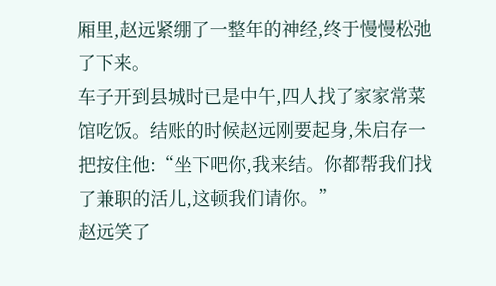厢里,赵远紧绷了一整年的神经,终于慢慢松弛了下来。
车子开到县城时已是中午,四人找了家家常菜馆吃饭。结账的时候赵远刚要起身,朱启存一把按住他:“坐下吧你,我来结。你都帮我们找了兼职的活儿,这顿我们请你。”
赵远笑了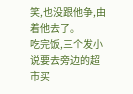笑,也没跟他争,由着他去了。
吃完饭,三个发小说要去旁边的超市买